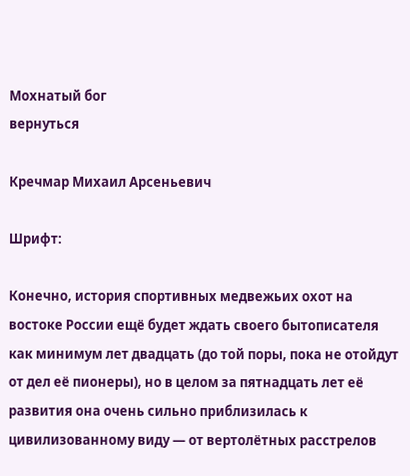Мохнатый бог
вернуться

Кречмар Михаил Арсеньевич

Шрифт:

Конечно, история спортивных медвежьих охот на востоке России ещё будет ждать своего бытописателя как минимум лет двадцать (до той поры, пока не отойдут от дел её пионеры), но в целом за пятнадцать лет её развития она очень сильно приблизилась к цивилизованному виду — от вертолётных расстрелов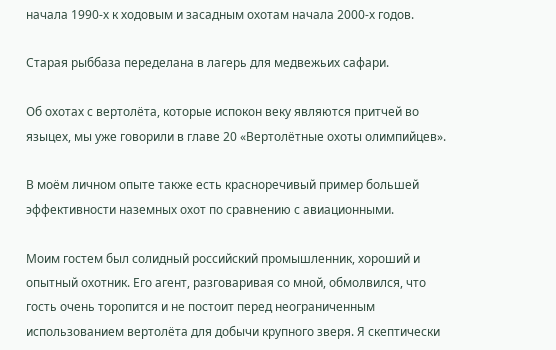начала 1990-х к ходовым и засадным охотам начала 2000-х годов.

Старая рыббаза переделана в лагерь для медвежьих сафари.

Об охотах с вертолёта, которые испокон веку являются притчей во языцех, мы уже говорили в главе 20 «Вертолётные охоты олимпийцев».

В моём личном опыте также есть красноречивый пример большей эффективности наземных охот по сравнению с авиационными.

Моим гостем был солидный российский промышленник, хороший и опытный охотник. Его агент, разговаривая со мной, обмолвился, что гость очень торопится и не постоит перед неограниченным использованием вертолёта для добычи крупного зверя. Я скептически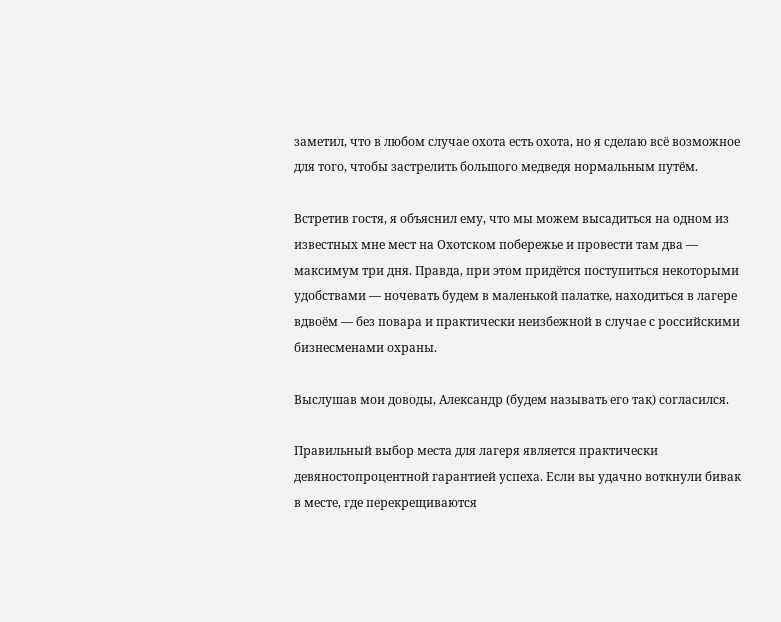заметил, что в любом случае охота есть охота, но я сделаю всё возможное для того, чтобы застрелить большого медведя нормальным путём.

Встретив гостя, я объяснил ему, что мы можем высадиться на одном из известных мне мест на Охотском побережье и провести там два — максимум три дня. Правда, при этом придётся поступиться некоторыми удобствами — ночевать будем в маленькой палатке, находиться в лагере вдвоём — без повара и практически неизбежной в случае с российскими бизнесменами охраны.

Выслушав мои доводы, Александр (будем называть его так) согласился.

Правильный выбор места для лагеря является практически девяностопроцентной гарантией успеха. Если вы удачно воткнули бивак в месте, где перекрещиваются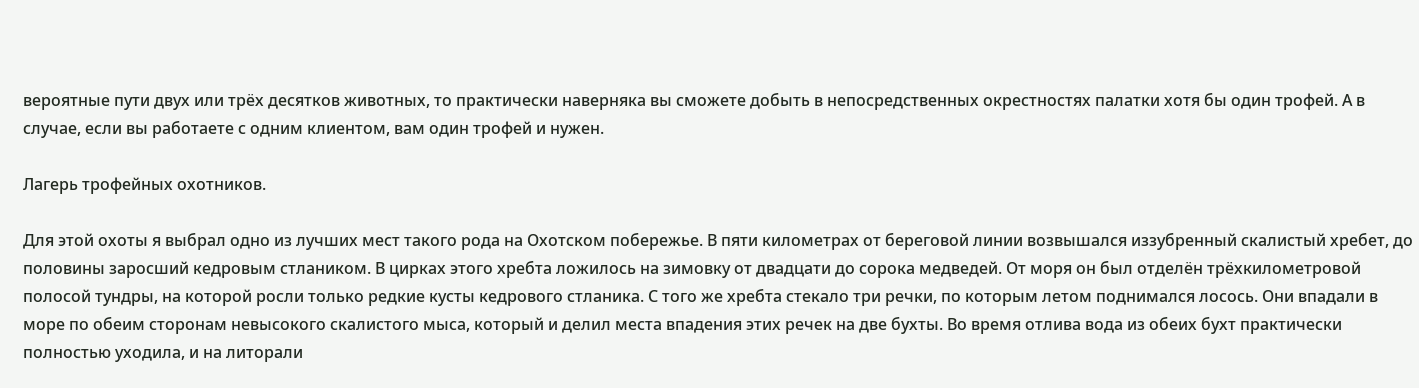вероятные пути двух или трёх десятков животных, то практически наверняка вы сможете добыть в непосредственных окрестностях палатки хотя бы один трофей. А в случае, если вы работаете с одним клиентом, вам один трофей и нужен.

Лагерь трофейных охотников.

Для этой охоты я выбрал одно из лучших мест такого рода на Охотском побережье. В пяти километрах от береговой линии возвышался иззубренный скалистый хребет, до половины заросший кедровым стлаником. В цирках этого хребта ложилось на зимовку от двадцати до сорока медведей. От моря он был отделён трёхкилометровой полосой тундры, на которой росли только редкие кусты кедрового стланика. С того же хребта стекало три речки, по которым летом поднимался лосось. Они впадали в море по обеим сторонам невысокого скалистого мыса, который и делил места впадения этих речек на две бухты. Во время отлива вода из обеих бухт практически полностью уходила, и на литорали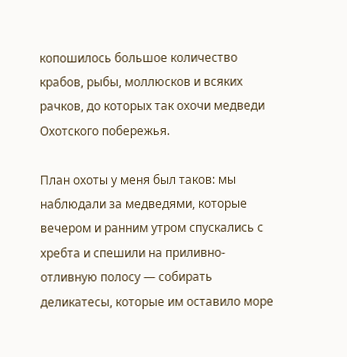копошилось большое количество крабов, рыбы, моллюсков и всяких рачков, до которых так охочи медведи Охотского побережья.

План охоты у меня был таков: мы наблюдали за медведями, которые вечером и ранним утром спускались с хребта и спешили на приливно-отливную полосу — собирать деликатесы, которые им оставило море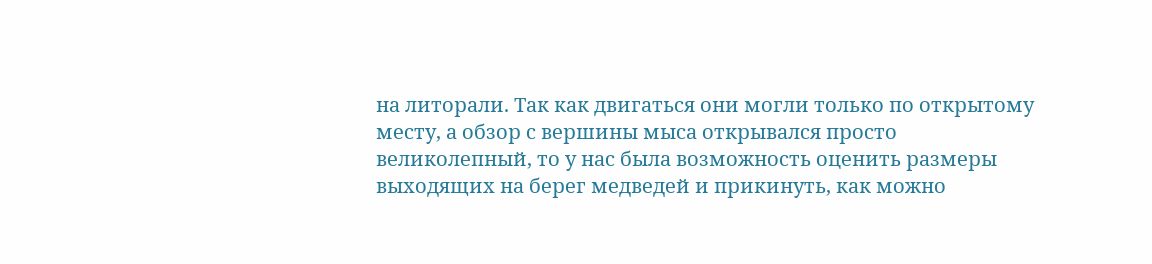на литорали. Так как двигаться они могли только по открытому месту, а обзор с вершины мыса открывался просто великолепный, то у нас была возможность оценить размеры выходящих на берег медведей и прикинуть, как можно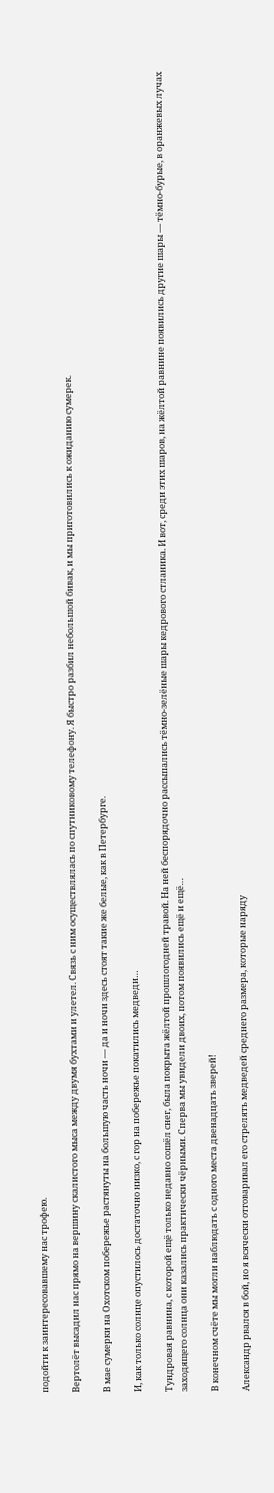подойти к заинтересовавшему нас трофею.

Вертолёт высадил нас прямо на вершину скалистого мыса между двумя бухтами и улетел. Связь с ним осуществлялась по спутниковому телефону. Я быстро разбил небольшой бивак, и мы приготовились к ожиданию сумерек.

В мае сумерки на Охотском побережье растянуты на большую часть ночи — да и ночи здесь стоят такие же белые, как в Петербурге.

И, как только солнце опустилось достаточно низко, с гор на побережье покатились медведи…

Тундровая равнина, с которой ещё только недавно сошёл снег, была покрыта жёлтой прошлогодней травой. На ней беспорядочно рассыпались тёмно-зелёные шары кедрового стланика. И вот, среди этих шаров, на жёлтой равнине появились другие шары — тёмно-бурые, в оранжевых лучах заходящего солнца они казались практически чёрными. Сперва мы увидели двоих, потом появились ещё и ещё…

В конечном счёте мы могли наблюдать с одного места двенадцать зверей!

Александр рвался в бой, но я всячески отговаривал его стрелять медведей среднего размера, которые наряду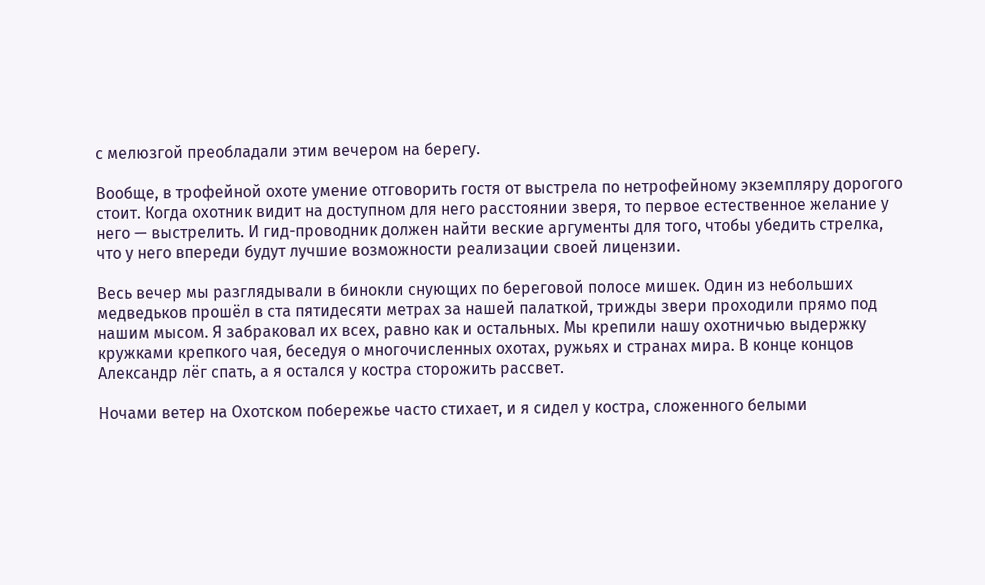с мелюзгой преобладали этим вечером на берегу.

Вообще, в трофейной охоте умение отговорить гостя от выстрела по нетрофейному экземпляру дорогого стоит. Когда охотник видит на доступном для него расстоянии зверя, то первое естественное желание у него — выстрелить. И гид-проводник должен найти веские аргументы для того, чтобы убедить стрелка, что у него впереди будут лучшие возможности реализации своей лицензии.

Весь вечер мы разглядывали в бинокли снующих по береговой полосе мишек. Один из небольших медведьков прошёл в ста пятидесяти метрах за нашей палаткой, трижды звери проходили прямо под нашим мысом. Я забраковал их всех, равно как и остальных. Мы крепили нашу охотничью выдержку кружками крепкого чая, беседуя о многочисленных охотах, ружьях и странах мира. В конце концов Александр лёг спать, а я остался у костра сторожить рассвет.

Ночами ветер на Охотском побережье часто стихает, и я сидел у костра, сложенного белыми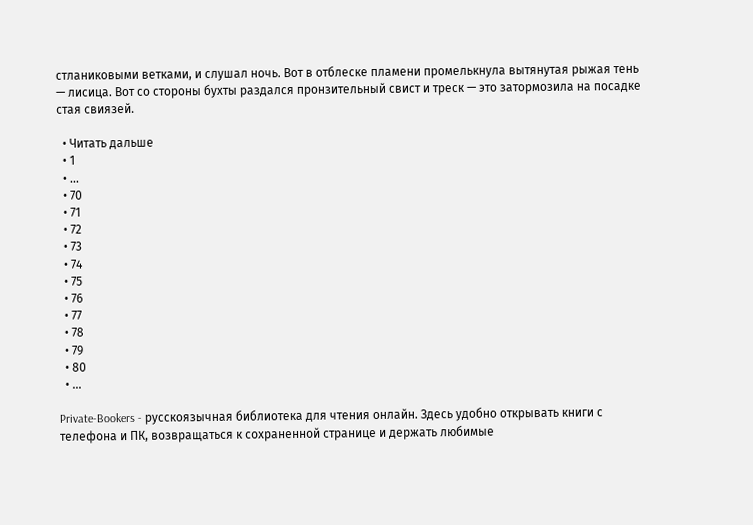стланиковыми ветками, и слушал ночь. Вот в отблеске пламени промелькнула вытянутая рыжая тень — лисица. Вот со стороны бухты раздался пронзительный свист и треск — это затормозила на посадке стая свиязей.

  • Читать дальше
  • 1
  • ...
  • 70
  • 71
  • 72
  • 73
  • 74
  • 75
  • 76
  • 77
  • 78
  • 79
  • 80
  • ...

Private-Bookers - русскоязычная библиотека для чтения онлайн. Здесь удобно открывать книги с телефона и ПК, возвращаться к сохраненной странице и держать любимые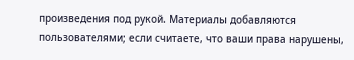произведения под рукой. Материалы добавляются пользователями; если считаете, что ваши права нарушены,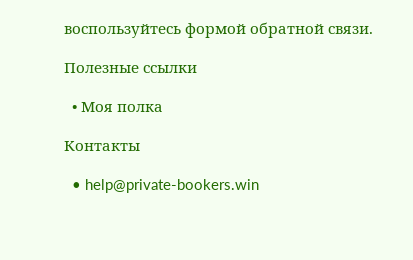воспользуйтесь формой обратной связи.

Полезные ссылки

  • Моя полка

Контакты

  • help@private-bookers.win